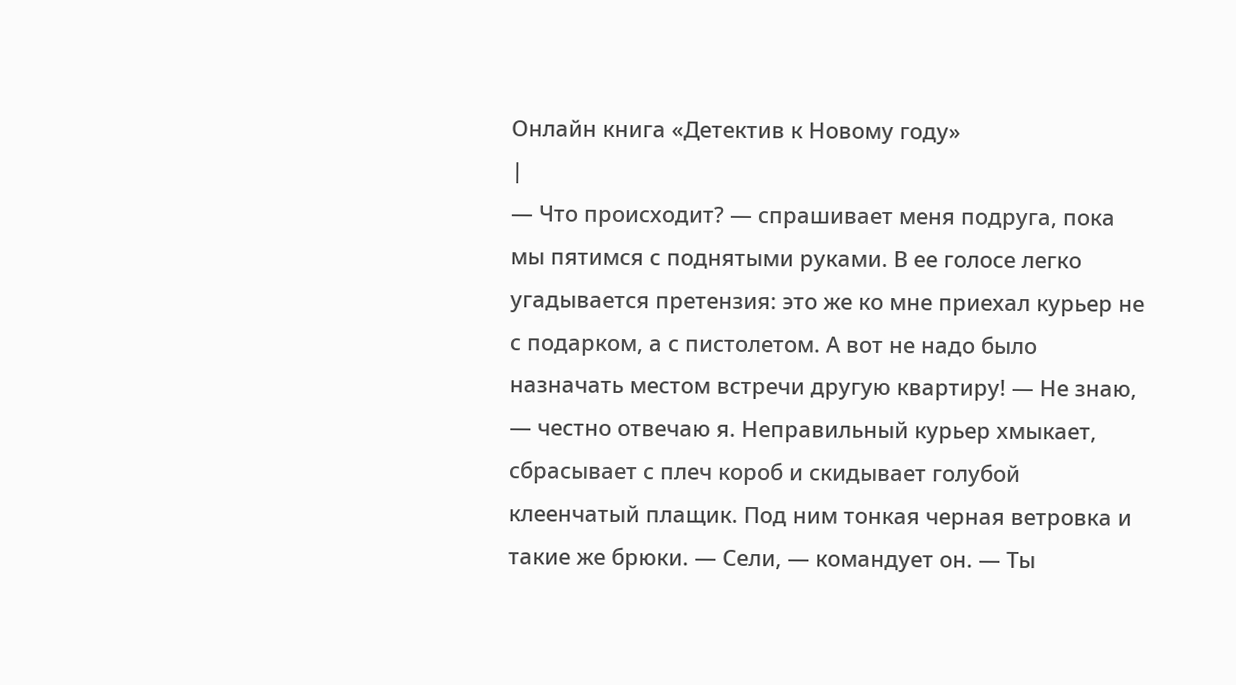Онлайн книга «Детектив к Новому году»
|
— Что происходит? — спрашивает меня подруга, пока мы пятимся с поднятыми руками. В ее голосе легко угадывается претензия: это же ко мне приехал курьер не с подарком, а с пистолетом. А вот не надо было назначать местом встречи другую квартиру! — Не знаю, — честно отвечаю я. Неправильный курьер хмыкает, сбрасывает с плеч короб и скидывает голубой клеенчатый плащик. Под ним тонкая черная ветровка и такие же брюки. — Сели, — командует он. — Ты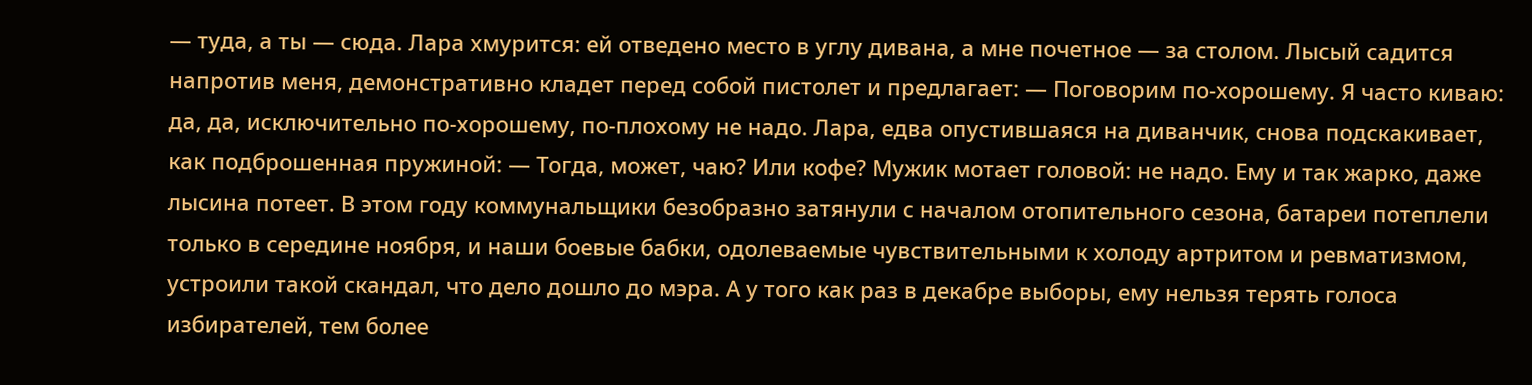— туда, а ты — сюда. Лара хмурится: ей отведено место в углу дивана, а мне почетное — за столом. Лысый садится напротив меня, демонстративно кладет перед собой пистолет и предлагает: — Поговорим по-хорошему. Я часто киваю: да, да, исключительно по-хорошему, по-плохому не надо. Лара, едва опустившаяся на диванчик, снова подскакивает, как подброшенная пружиной: — Тогда, может, чаю? Или кофе? Мужик мотает головой: не надо. Ему и так жарко, даже лысина потеет. В этом году коммунальщики безобразно затянули с началом отопительного сезона, батареи потеплели только в середине ноября, и наши боевые бабки, одолеваемые чувствительными к холоду артритом и ревматизмом, устроили такой скандал, что дело дошло до мэра. А у того как раз в декабре выборы, ему нельзя терять голоса избирателей, тем более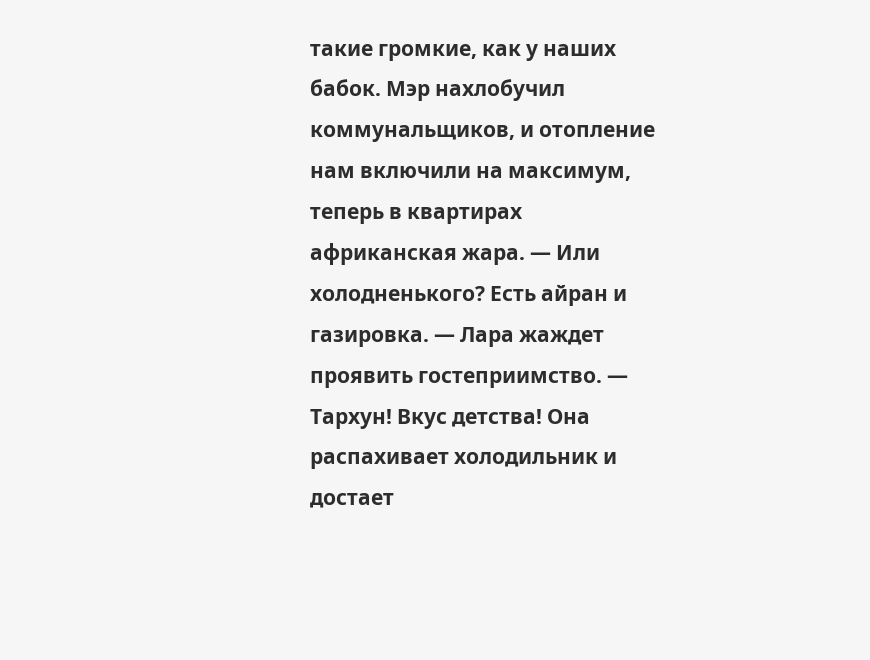такие громкие, как у наших бабок. Мэр нахлобучил коммунальщиков, и отопление нам включили на максимум, теперь в квартирах африканская жара. — Или холодненького? Есть айран и газировка. — Лара жаждет проявить гостеприимство. — Тархун! Вкус детства! Она распахивает холодильник и достает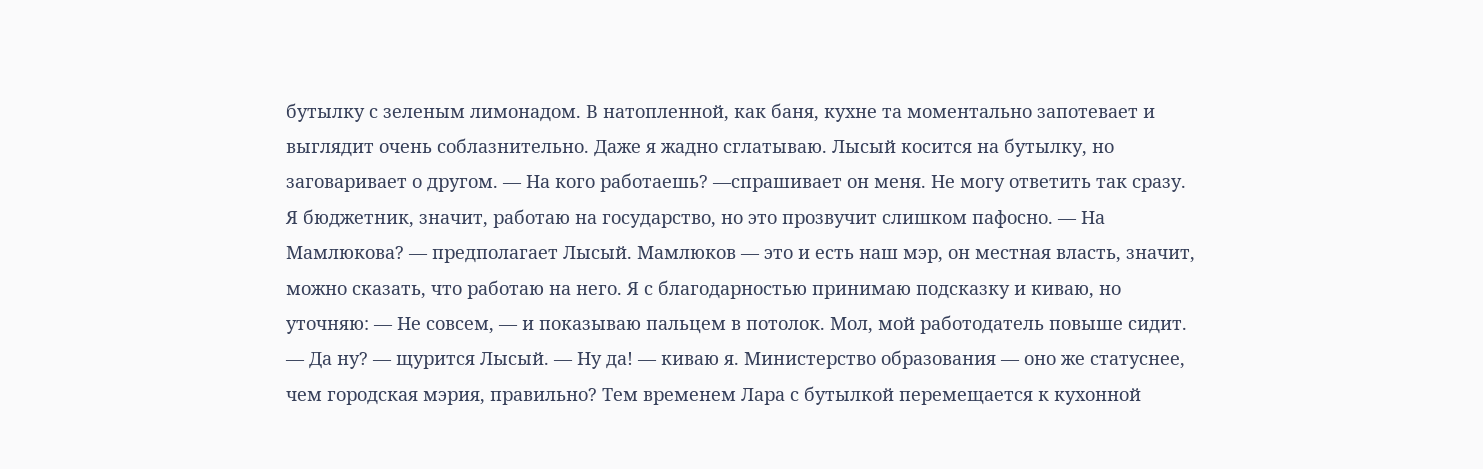бутылку с зеленым лимонадом. В натопленной, как баня, кухне та моментально запотевает и выглядит очень соблазнительно. Даже я жадно сглатываю. Лысый косится на бутылку, но заговаривает о другом. — На кого работаешь? —спрашивает он меня. Не могу ответить так сразу. Я бюджетник, значит, работаю на государство, но это прозвучит слишком пафосно. — На Мамлюкова? — предполагает Лысый. Мамлюков — это и есть наш мэр, он местная власть, значит, можно сказать, что работаю на него. Я с благодарностью принимаю подсказку и киваю, но уточняю: — Не совсем, — и показываю пальцем в потолок. Мол, мой работодатель повыше сидит. — Да ну? — щурится Лысый. — Ну да! — киваю я. Министерство образования — оно же статуснее, чем городская мэрия, правильно? Тем временем Лара с бутылкой перемещается к кухонной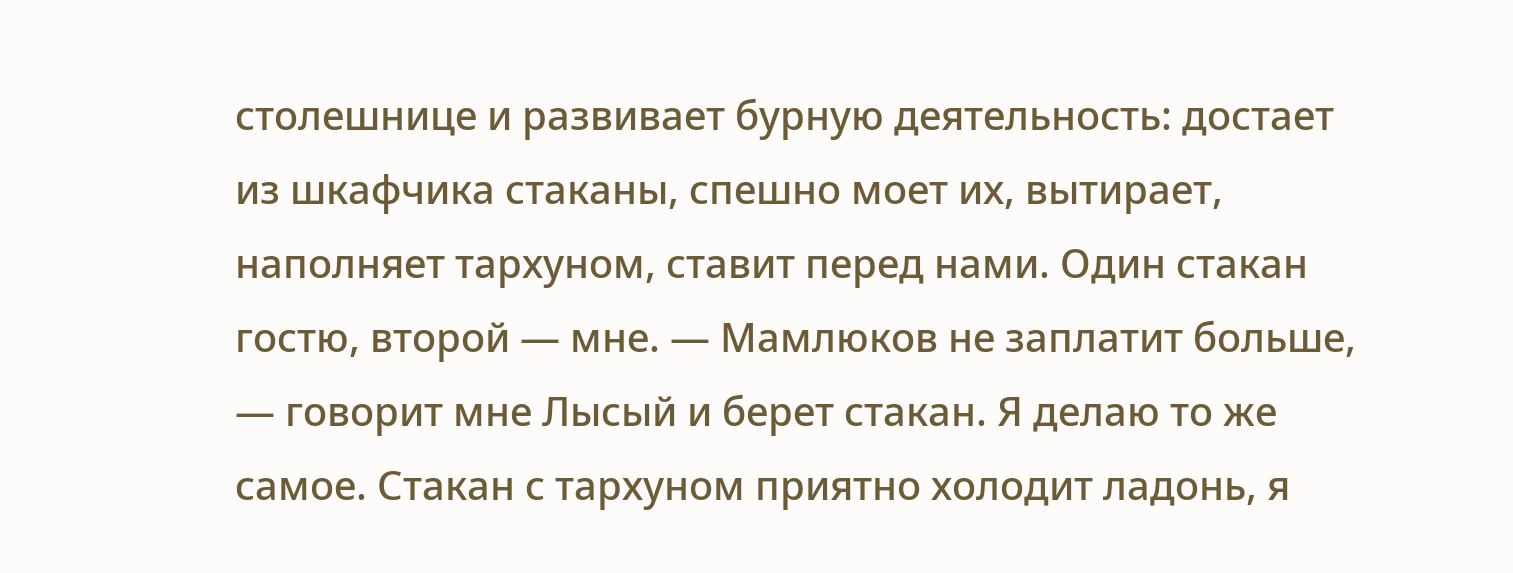столешнице и развивает бурную деятельность: достает из шкафчика стаканы, спешно моет их, вытирает, наполняет тархуном, ставит перед нами. Один стакан гостю, второй — мне. — Мамлюков не заплатит больше, — говорит мне Лысый и берет стакан. Я делаю то же самое. Стакан с тархуном приятно холодит ладонь, я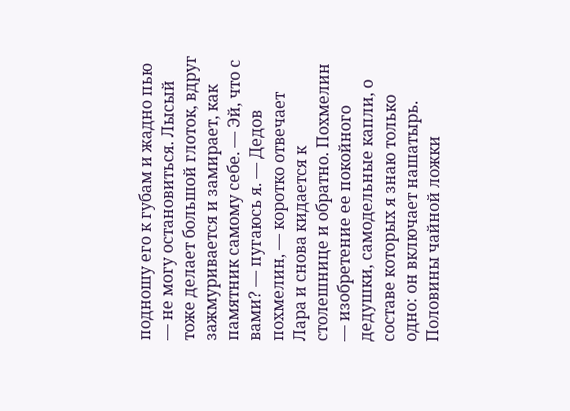подношу его к губам и жадно пью — не могу остановиться. Лысый тоже делает большой глоток, вдруг зажмуривается и замирает, как памятник самому себе. — Эй, что с вами? — пугаюсь я. — Дедов похмелин, — коротко отвечает Лара и снова кидается к столешнице и обратно. Похмелин — изобретение ее покойного дедушки, самодельные капли, о составе которых я знаю только одно: он включает нашатырь. Половины чайной ложки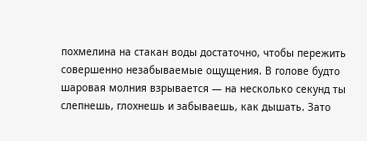похмелина на стакан воды достаточно, чтобы пережить совершенно незабываемые ощущения. В голове будто шаровая молния взрывается — на несколько секунд ты слепнешь, глохнешь и забываешь, как дышать. Зато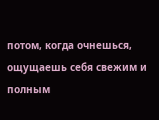потом, когда очнешься, ощущаешь себя свежим и полным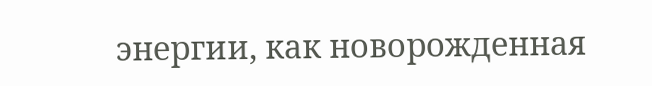энергии, как новорожденная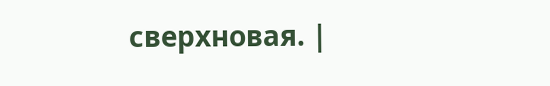сверхновая. |